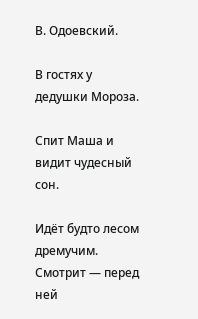В. Одоевский.

В гостях у дедушки Мороза.

Спит Маша и видит чудесный сон.

Идёт будто лесом дремучим. Смотрит — перед ней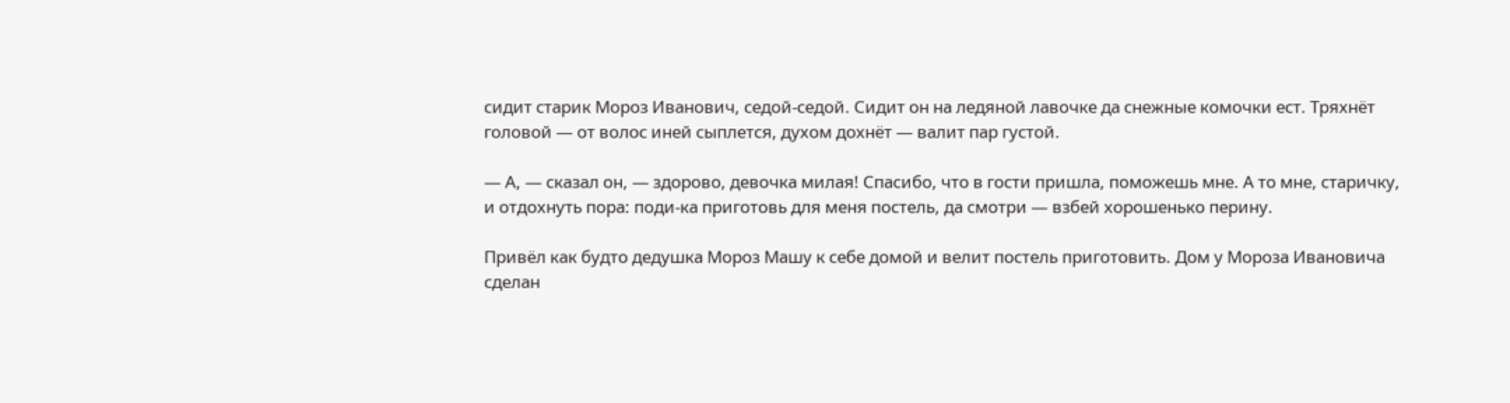сидит старик Мороз Иванович, седой-седой. Сидит он на ледяной лавочке да снежные комочки ест. Тряхнёт головой — от волос иней сыплется, духом дохнёт — валит пар густой.

— А, — сказал он, — здорово, девочка милая! Спасибо, что в гости пришла, поможешь мне. А то мне, старичку, и отдохнуть пора: поди-ка приготовь для меня постель, да смотри — взбей хорошенько перину.

Привёл как будто дедушка Мороз Машу к себе домой и велит постель приготовить. Дом у Мороза Ивановича сделан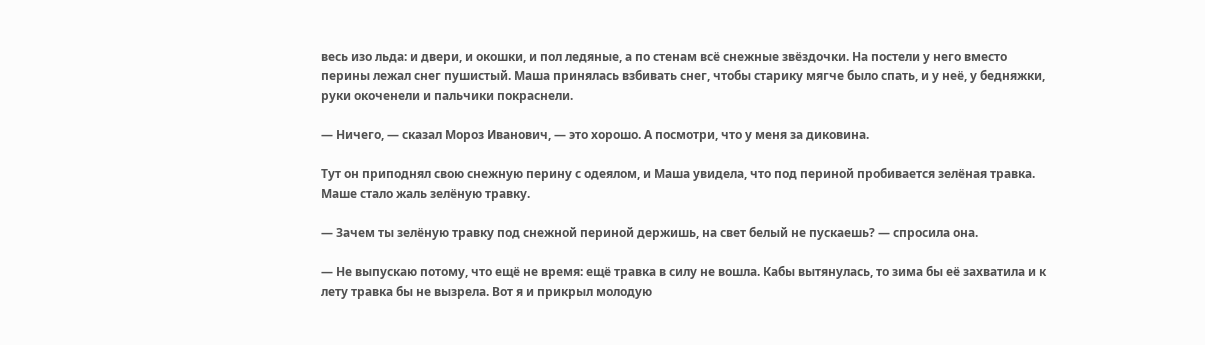весь изо льда: и двери, и окошки, и пол ледяные, а по стенам всё снежные звёздочки. На постели у него вместо перины лежал снег пушистый. Маша принялась взбивать снег, чтобы старику мягче было спать, и у неё, у бедняжки, руки окоченели и пальчики покраснели.

— Ничего, — сказал Мороз Иванович, — это хорошо. А посмотри, что у меня за диковина.

Тут он приподнял свою снежную перину с одеялом, и Маша увидела, что под периной пробивается зелёная травка. Маше стало жаль зелёную травку.

— Зачем ты зелёную травку под снежной периной держишь, на свет белый не пускаешь? — спросила она.

— Не выпускаю потому, что ещё не время: ещё травка в силу не вошла. Кабы вытянулась, то зима бы её захватила и к лету травка бы не вызрела. Вот я и прикрыл молодую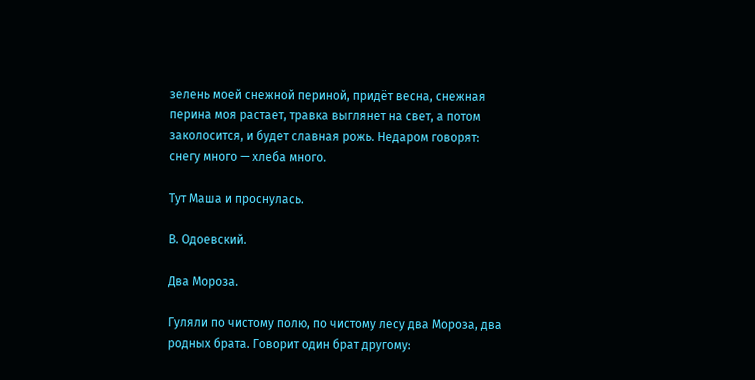зелень моей снежной периной, придёт весна, снежная перина моя растает, травка выглянет на свет, а потом заколосится, и будет славная рожь. Недаром говорят: снегу много — хлеба много.

Тут Маша и проснулась.

В. Одоевский.

Два Мороза.

Гуляли по чистому полю, по чистому лесу два Мороза, два родных брата. Говорит один брат другому: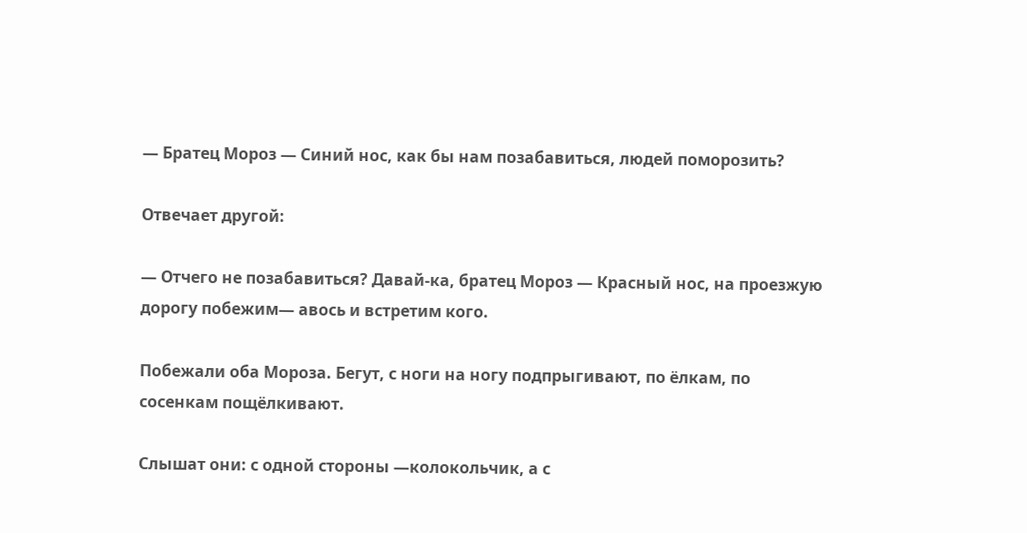— Братец Мороз — Синий нос, как бы нам позабавиться, людей поморозить?

Отвечает другой:

— Отчего не позабавиться? Давай-ка, братец Мороз — Красный нос, на проезжую дорогу побежим— авось и встретим кого.

Побежали оба Мороза. Бегут, с ноги на ногу подпрыгивают, по ёлкам, по сосенкам пощёлкивают.

Слышат они: с одной стороны —колокольчик, а с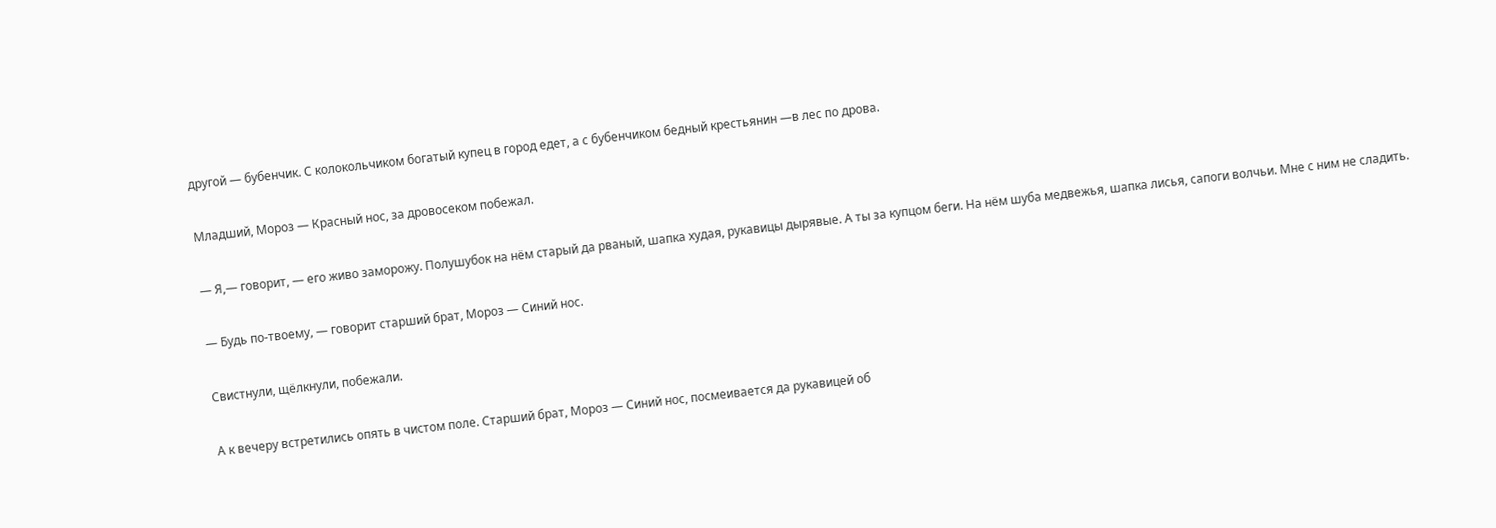другой — бубенчик. С колокольчиком богатый купец в город едет, а с бубенчиком бедный крестьянин —в лес по дрова.

Младший, Мороз — Красный нос, за дровосеком побежал.

— Я,— говорит, — его живо заморожу. Полушубок на нём старый да рваный, шапка худая, рукавицы дырявые. А ты за купцом беги. На нём шуба медвежья, шапка лисья, сапоги волчьи. Мне с ним не сладить.

— Будь по-твоему, — говорит старший брат, Мороз — Синий нос.

Свистнули, щёлкнули, побежали.

А к вечеру встретились опять в чистом поле. Старший брат, Мороз — Синий нос, посмеивается да рукавицей об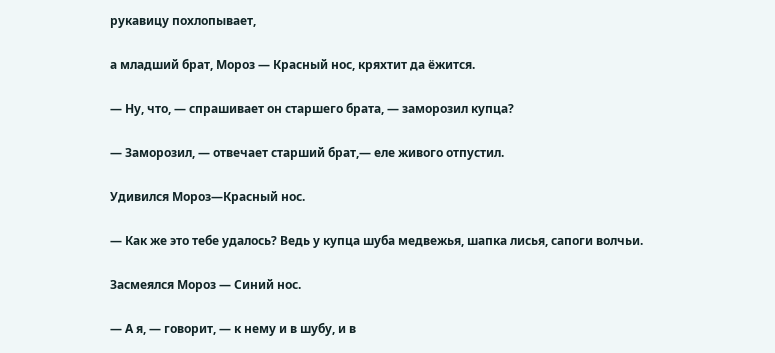рукавицу похлопывает,

а младший брат, Мороз — Красный нос, кряхтит да ёжится.

— Ну, что, — спрашивает он старшего брата, — заморозил купца?

— Заморозил, — отвечает старший брат,— еле живого отпустил.

Удивился Мороз—Красный нос.

— Как же это тебе удалось? Ведь у купца шуба медвежья, шапка лисья, сапоги волчьи.

Засмеялся Мороз — Синий нос.

— А я, — говорит, — к нему и в шубу, и в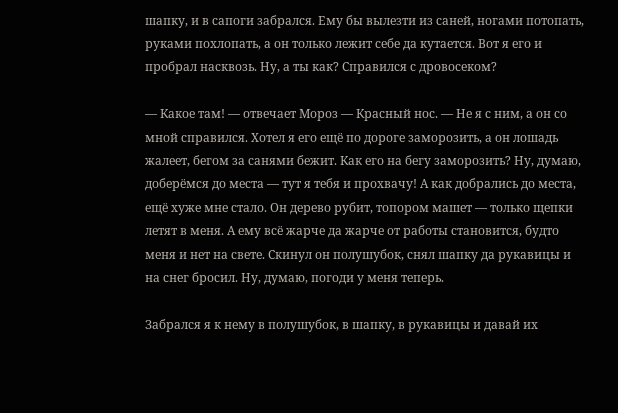шапку, и в сапоги забрался. Ему бы вылезти из саней, ногами потопать, руками похлопать, а он только лежит себе да кутается. Вот я его и пробрал насквозь. Ну, а ты как? Справился с дровосеком?

— Какое там! — отвечает Мороз — Красный нос. — Не я с ним, а он со мной справился. Хотел я его ещё по дороге заморозить, а он лошадь жалеет, бегом за санями бежит. Как его на бегу заморозить? Ну, думаю, доберёмся до места — тут я тебя и прохвачу! А как добрались до места, ещё хуже мне стало. Он дерево рубит, топором машет — только щепки летят в меня. А ему всё жарче да жарче от работы становится, будто меня и нет на свете. Скинул он полушубок, снял шапку да рукавицы и на снег бросил. Ну, думаю, погоди у меня теперь.

Забрался я к нему в полушубок, в шапку, в рукавицы и давай их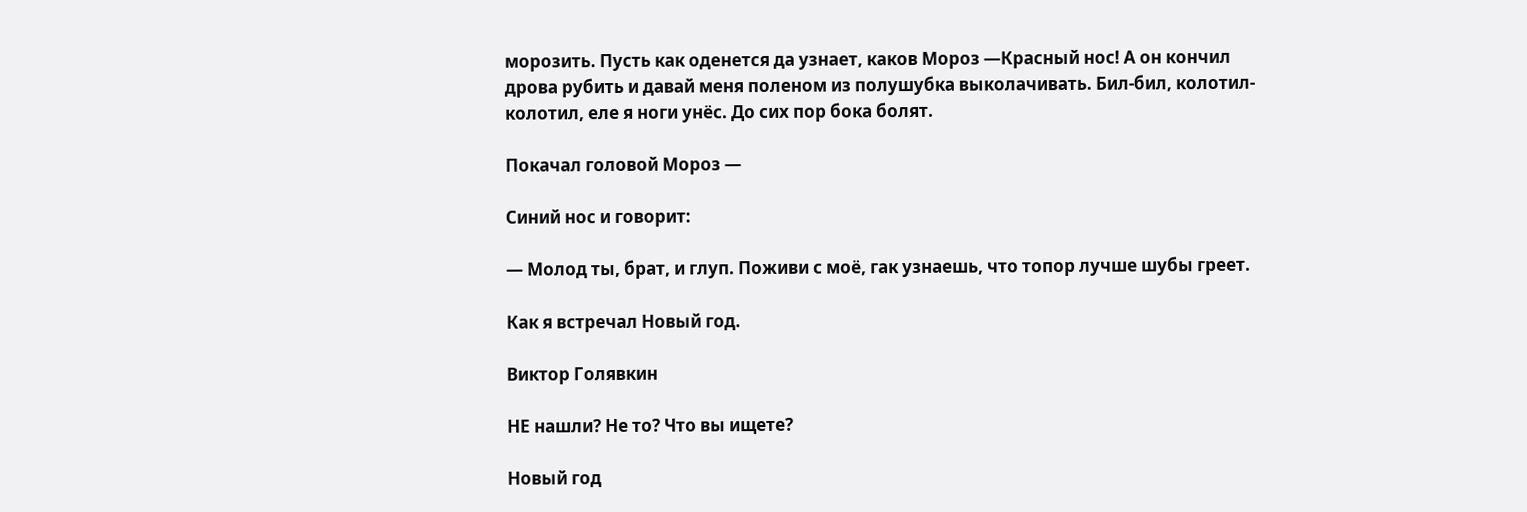морозить. Пусть как оденется да узнает, каков Мороз —Красный нос! А он кончил дрова рубить и давай меня поленом из полушубка выколачивать. Бил-бил, колотил-колотил, еле я ноги унёс. До сих пор бока болят.

Покачал головой Мороз —

Синий нос и говорит:

— Молод ты, брат, и глуп. Поживи с моё, гак узнаешь, что топор лучше шубы греет.

Как я встречал Новый год.

Виктор Голявкин

НЕ нашли? Не то? Что вы ищете?

Новый год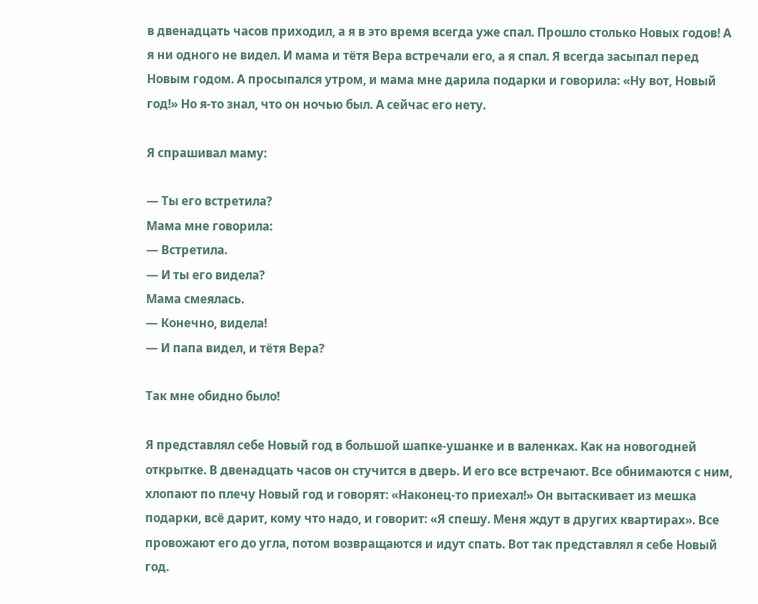в двенадцать часов приходил, а я в это время всегда уже спал. Прошло столько Новых годов! А я ни одного не видел. И мама и тётя Вера встречали его, а я спал. Я всегда засыпал перед Новым годом. А просыпался утром, и мама мне дарила подарки и говорила: «Ну вот, Новый год!» Но я-то знал, что он ночью был. А сейчас его нету.

Я спрашивал маму:

— Ты его встретила?
Мама мне говорила:
— Встретила.
— И ты его видела?
Мама смеялась.
— Конечно, видела!
— И папа видел, и тётя Вера?

Так мне обидно было!

Я представлял себе Новый год в большой шапке-ушанке и в валенках. Как на новогодней открытке. В двенадцать часов он стучится в дверь. И его все встречают. Все обнимаются с ним, хлопают по плечу Новый год и говорят: «Наконец-то приехал!» Он вытаскивает из мешка подарки, всё дарит, кому что надо, и говорит: «Я спешу. Меня ждут в других квартирах». Все провожают его до угла, потом возвращаются и идут спать. Вот так представлял я себе Новый год.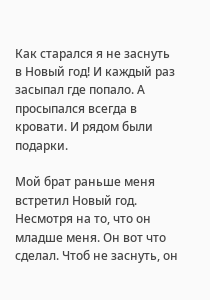Как старался я не заснуть в Новый год! И каждый раз засыпал где попало. А просыпался всегда в кровати. И рядом были подарки.

Мой брат раньше меня встретил Новый год. Несмотря на то, что он младше меня. Он вот что сделал. Чтоб не заснуть, он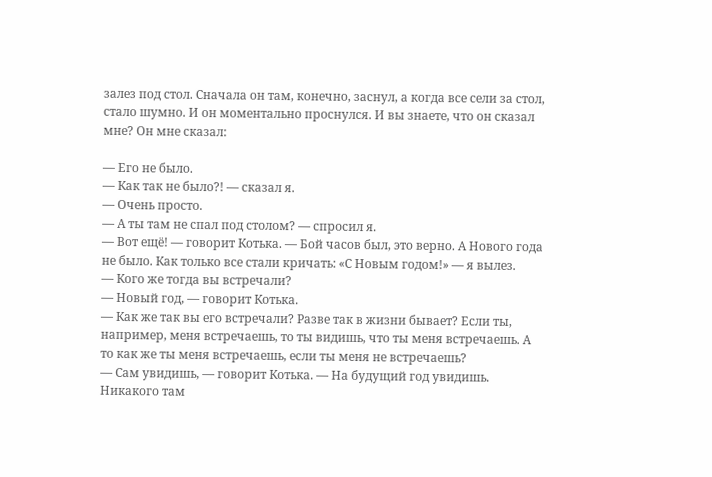залез под стол. Сначала он там, конечно, заснул, а когда все сели за стол, стало шумно. И он моментально проснулся. И вы знаете, что он сказал мне? Он мне сказал:

— Его не было.
— Как так не было?! — сказал я.
— Очень просто.
— А ты там не спал под столом? — спросил я.
— Вот ещё! — говорит Котька. — Бой часов был, это верно. А Нового года не было. Как только все стали кричать: «С Новым годом!» — я вылез.
— Кого же тогда вы встречали?
— Новый год, — говорит Котька.
— Как же так вы его встречали? Разве так в жизни бывает? Если ты, например, меня встречаешь, то ты видишь, что ты меня встречаешь. А то как же ты меня встречаешь, если ты меня не встречаешь?
— Сам увидишь, — говорит Котька. — На будущий год увидишь. Никакого там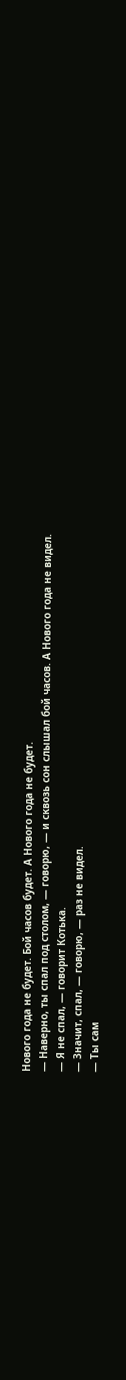Нового года не будет. Бой часов будет. А Нового года не будет.
— Наверно, ты спал под столом, — говорю, — и сквозь сон слышал бой часов. А Нового года не видел.
— Я не спал, — говорит Котька.
— Значит, спал, — говорю, — раз не видел.
— Ты сам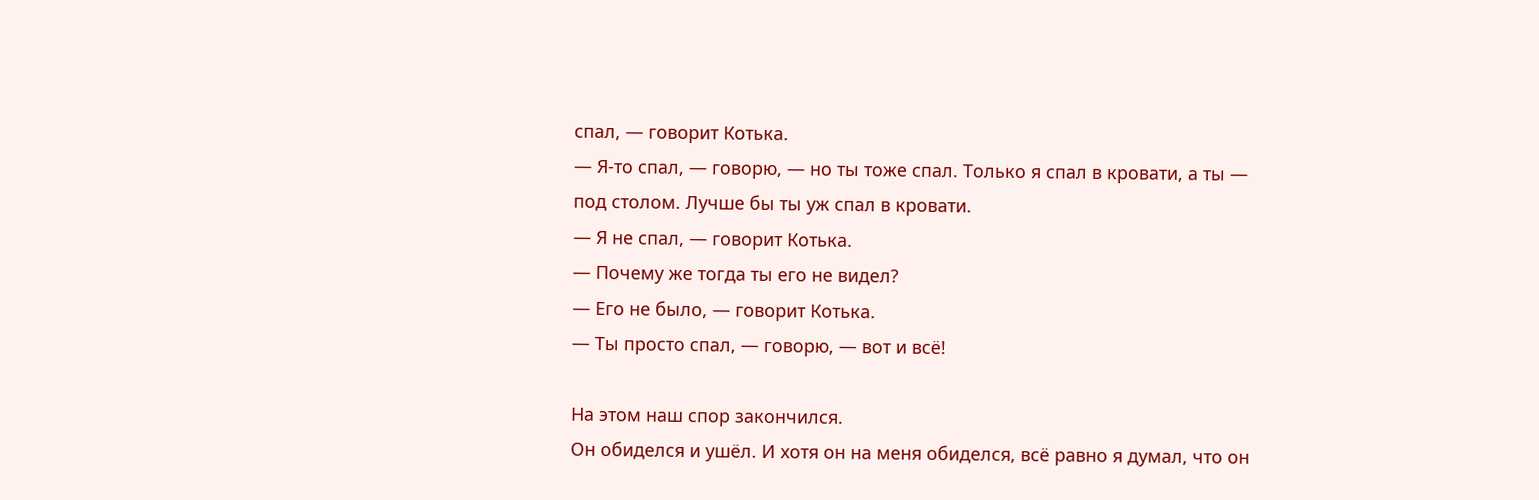спал, — говорит Котька.
— Я-то спал, — говорю, — но ты тоже спал. Только я спал в кровати, а ты — под столом. Лучше бы ты уж спал в кровати.
— Я не спал, — говорит Котька.
— Почему же тогда ты его не видел?
— Его не было, — говорит Котька.
— Ты просто спал, — говорю, — вот и всё!

На этом наш спор закончился.
Он обиделся и ушёл. И хотя он на меня обиделся, всё равно я думал, что он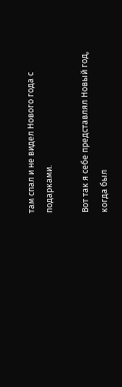там спал и не видел Нового года с подарками.

Вот так я себе представлял Новый год, когда был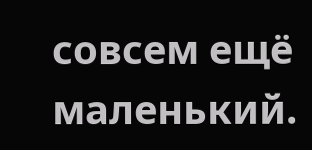совсем ещё маленький.